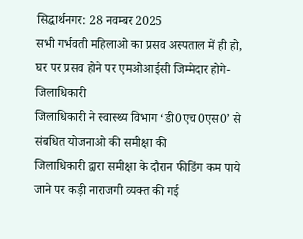सिद्धार्थनगर: 28 नवम्बर 2025
सभी गर्भवती महिलाओ का प्रसव अस्पताल में ही हो, घर पर प्रसव होने पर एमओआईसी जिम्मेदार होगे-जिलाधिकारी
जिलाधिकारी ने स्वास्थ्य विभाग ‘डी0एच0एस0’ से संबधित योजनाओ की समीक्षा की
जिलाधिकारी द्वारा समीक्षा के दौरान फीडिंग कम पाये जाने पर कड़ी नाराजगी व्यक्त की गई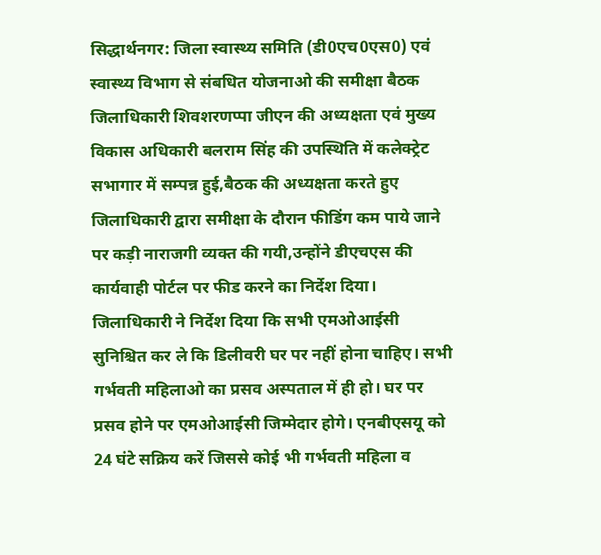सिद्धार्थनगर: जिला स्वास्थ्य समिति (डी0एच0एस0) एवं स्वास्थ्य विभाग से संबधित योजनाओ की समीक्षा बैठक जिलाधिकारी शिवशरणप्पा जीएन की अध्यक्षता एवं मुख्य विकास अधिकारी बलराम सिंह की उपस्थिति में कलेक्ट्रेट सभागार में सम्पन्न हुई,बैठक की अध्यक्षता करते हुए जिलाधिकारी द्वारा समीक्षा के दौरान फीडिंग कम पाये जाने पर कड़ी नाराजगी व्यक्त की गयी,उन्होंने डीएचएस की कार्यवाही पोर्टल पर फीड करने का निर्देश दिया।
जिलाधिकारी ने निर्देश दिया कि सभी एमओआईसी सुनिश्चित कर ले कि डिलीवरी घर पर नहीं होना चाहिए। सभी गर्भवती महिलाओ का प्रसव अस्पताल में ही हो। घर पर प्रसव होने पर एमओआईसी जिम्मेदार होगे। एनबीएसयू को 24 घंटे सक्रिय करें जिससे कोई भी गर्भवती महिला व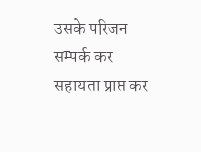उसके परिजन सम्पर्क कर सहायता प्राप्त कर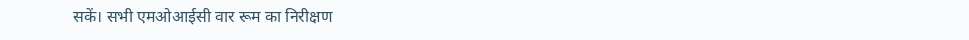सकें। सभी एमओआईसी वार रूम का निरीक्षण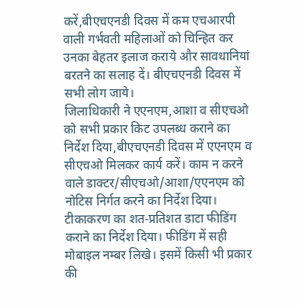करें,बीएचएनडी दिवस में कम एचआरपी वाली गर्भवती महिलाओं को चिन्हित कर उनका बेहतर इलाज कराये और सावधानियां बरतने का सलाह दें। बीएचएनडी दिवस में सभी लोग जाये।
जिलाधिकारी ने एएनएम,आशा व सीएचओ को सभी प्रकार किट उपलब्ध कराने का निर्देश दिया,बीएचएनडी दिवस में एएनएम व सीएचओ मिलकर कार्य करें। काम न करने वाले डाक्टर/सीएचओ/आशा/एएनएम को नोटिस निर्गत करने का निर्देश दिया। टीकाकरण का शत-प्रतिशत डाटा फीडिंग कराने का निर्देश दिया। फीडिंग में सही मोबाइल नम्बर लिखे। इसमें किसी भी प्रकार की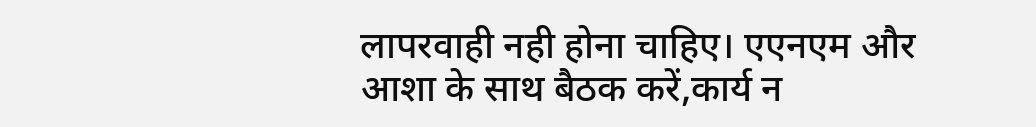लापरवाही नही होना चाहिए। एएनएम और आशा के साथ बैठक करें,कार्य न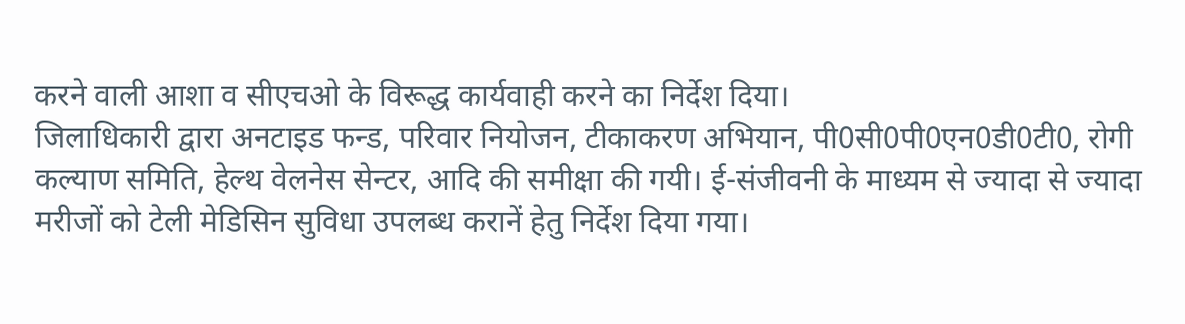करने वाली आशा व सीएचओ के विरूद्ध कार्यवाही करने का निर्देश दिया।
जिलाधिकारी द्वारा अनटाइड फन्ड, परिवार नियोजन, टीकाकरण अभियान, पी0सी0पी0एन0डी0टी0, रोगी कल्याण समिति, हेल्थ वेलनेस सेन्टर, आदि की समीक्षा की गयी। ई-संजीवनी के माध्यम से ज्यादा से ज्यादा मरीजों को टेली मेडिसिन सुविधा उपलब्ध करानें हेतु निर्देश दिया गया।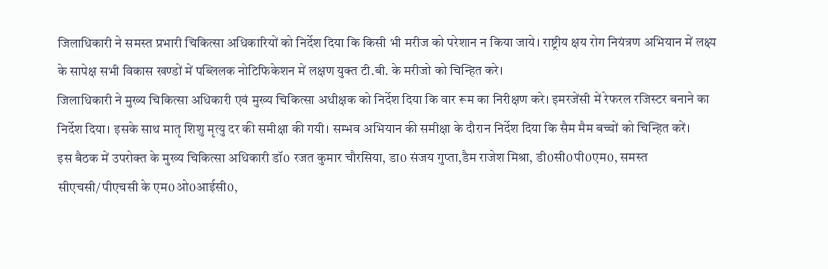जिलाधिकारी ने समस्त प्रभारी चिकित्सा अधिकारियों को निर्देश दिया कि किसी भी मरीज को परेशान न किया जाये। राष्ट्रीय क्षय रोग नियंत्रण अभियान में लक्ष्य के सापेक्ष सभी विकास खण्डों में पब्लिलक नोटिफिकेशन में लक्षण युक्त टी.बी. के मरीजो को चिन्हित करे।
जिलाधिकारी ने मुख्य चिकित्सा अधिकारी एवं मुख्य चिकित्सा अधीक्षक को निर्देश दिया कि वार रूम का निरीक्षण करे। इमरजेंसी में रेफरल रजिस्टर बनाने का निर्देश दिया। इसके साथ मातृ शिशु मृत्यु दर की समीक्षा की गयी। सम्भव अभियान की समीक्षा के दौरान निर्देश दिया कि सैम मैम बच्चों को चिन्हित करें।
इस बैठक में उपरोक्त के मुख्य चिकित्सा अधिकारी डॉ0 रजत कुमार चौरसिया, डा0 संजय गुप्ता,डैम राजेश मिश्रा, डी0सी0पी0एम0, समस्त सीएचसी/पीएचसी के एम0ओ0आईसी0,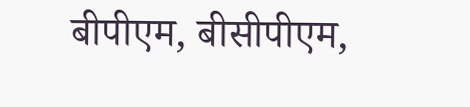बीपीएम, बीसीपीएम,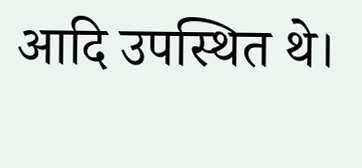आदि उपस्थित थे।